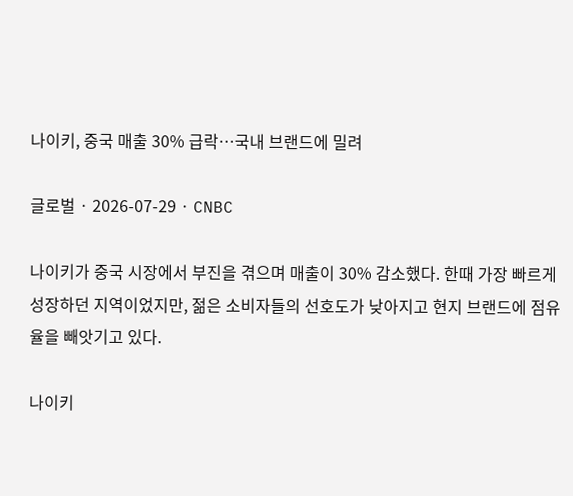나이키, 중국 매출 30% 급락…국내 브랜드에 밀려

글로벌 · 2026-07-29 · CNBC

나이키가 중국 시장에서 부진을 겪으며 매출이 30% 감소했다. 한때 가장 빠르게 성장하던 지역이었지만, 젊은 소비자들의 선호도가 낮아지고 현지 브랜드에 점유율을 빼앗기고 있다.

나이키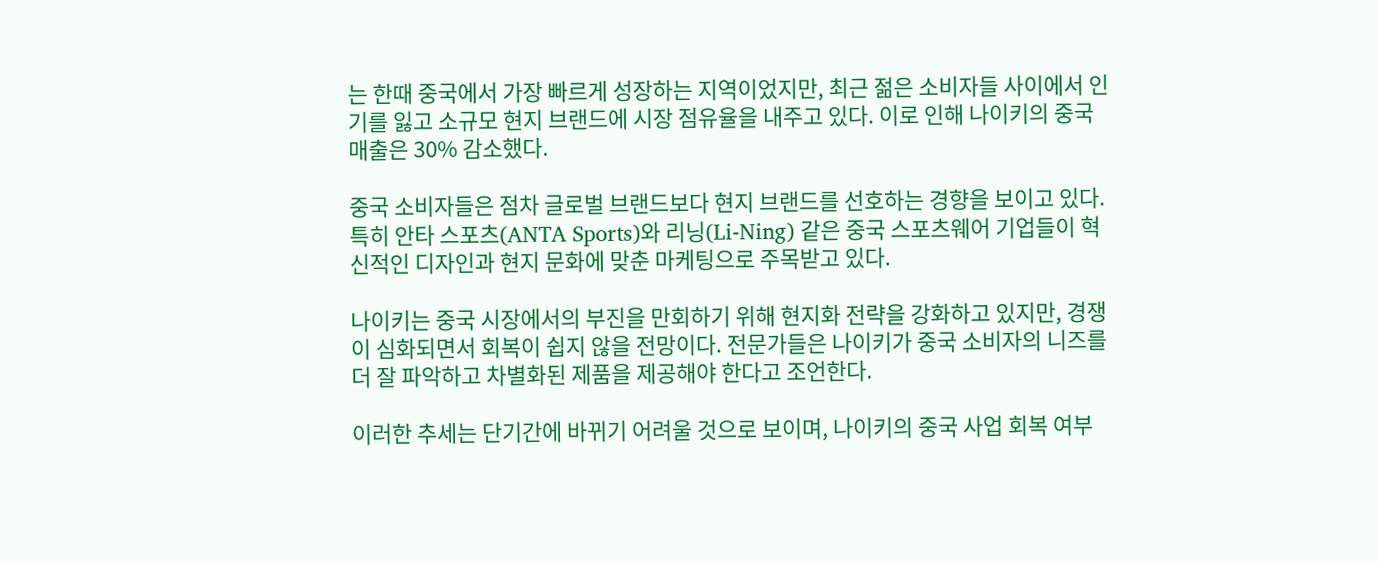는 한때 중국에서 가장 빠르게 성장하는 지역이었지만, 최근 젊은 소비자들 사이에서 인기를 잃고 소규모 현지 브랜드에 시장 점유율을 내주고 있다. 이로 인해 나이키의 중국 매출은 30% 감소했다.

중국 소비자들은 점차 글로벌 브랜드보다 현지 브랜드를 선호하는 경향을 보이고 있다. 특히 안타 스포츠(ANTA Sports)와 리닝(Li-Ning) 같은 중국 스포츠웨어 기업들이 혁신적인 디자인과 현지 문화에 맞춘 마케팅으로 주목받고 있다.

나이키는 중국 시장에서의 부진을 만회하기 위해 현지화 전략을 강화하고 있지만, 경쟁이 심화되면서 회복이 쉽지 않을 전망이다. 전문가들은 나이키가 중국 소비자의 니즈를 더 잘 파악하고 차별화된 제품을 제공해야 한다고 조언한다.

이러한 추세는 단기간에 바뀌기 어려울 것으로 보이며, 나이키의 중국 사업 회복 여부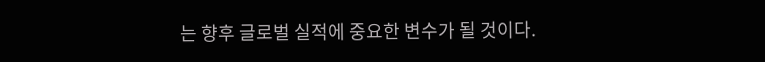는 향후 글로벌 실적에 중요한 변수가 될 것이다.